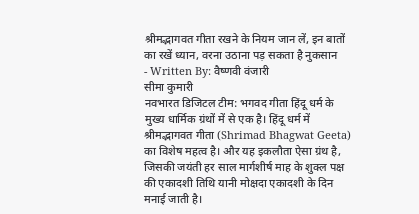श्रीमद्भागवत गीता रखने के नियम जान लें, इन बातों का रखें ध्यान, वरना उठाना पड़ सकता है नुकसान
- Written By: वैष्णवी वंजारी
सीमा कुमारी
नवभारत डिजिटल टीम: भगवद गीता हिंदू धर्म के मुख्य धार्मिक ग्रंथों में से एक है। हिंदू धर्म में श्रीमद्भागवत गीता (Shrimad Bhagwat Geeta) का विशेष महत्व है। और यह इकलौता ऐसा ग्रंथ है, जिसकी जयंती हर साल मार्गशीर्ष माह के शुक्ल पक्ष की एकादशी तिथि यानी मोक्षदा एकादशी के दिन मनाई जाती है।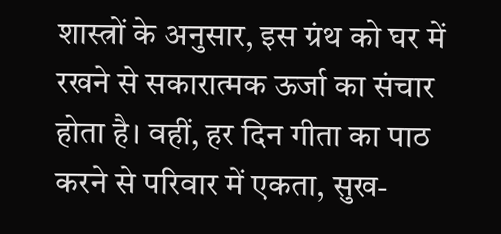शास्त्रों के अनुसार, इस ग्रंथ को घर में रखने से सकारात्मक ऊर्जा का संचार होता है। वहीं, हर दिन गीता का पाठ करने से परिवार में एकता, सुख-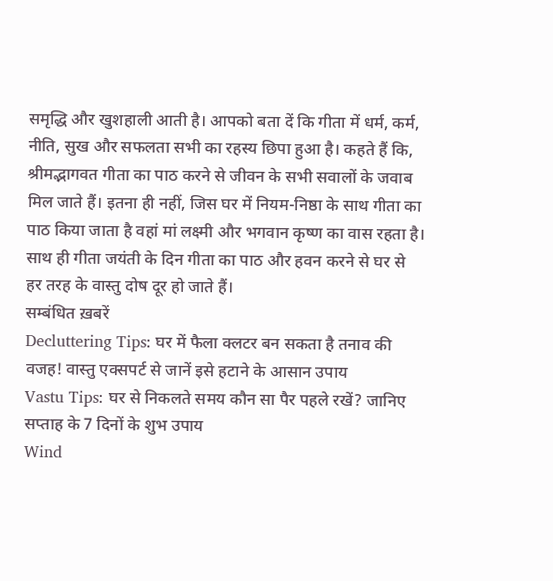समृद्धि और खुशहाली आती है। आपको बता दें कि गीता में धर्म, कर्म, नीति, सुख और सफलता सभी का रहस्य छिपा हुआ है। कहते हैं कि, श्रीमद्भागवत गीता का पाठ करने से जीवन के सभी सवालों के जवाब मिल जाते हैं। इतना ही नहीं, जिस घर में नियम-निष्ठा के साथ गीता का पाठ किया जाता है वहां मां लक्ष्मी और भगवान कृष्ण का वास रहता है। साथ ही गीता जयंती के दिन गीता का पाठ और हवन करने से घर से हर तरह के वास्तु दोष दूर हो जाते हैं।
सम्बंधित ख़बरें
Decluttering Tips: घर में फैला क्लटर बन सकता है तनाव की वजह! वास्तु एक्सपर्ट से जानें इसे हटाने के आसान उपाय
Vastu Tips: घर से निकलते समय कौन सा पैर पहले रखें? जानिए सप्ताह के 7 दिनों के शुभ उपाय
Wind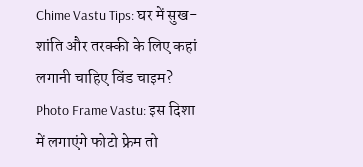Chime Vastu Tips: घर में सुख-शांति और तरक्की के लिए कहां लगानी चाहिए विंड चाइम?
Photo Frame Vastu: इस दिशा में लगाएंगे फोटो फ्रेम तो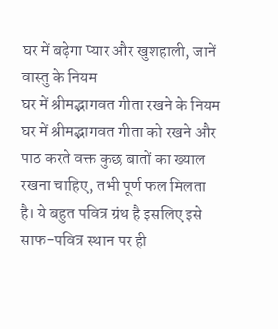घर में बढ़ेगा प्यार और खुशहाली, जानें वास्तु के नियम
घर में श्रीमद्भागवत गीता रखने के नियम
घर में श्रीमद्भागवत गीता को रखने और पाठ करते वक्त कुछ बातों का ख्याल रखना चाहिए, तभी पूर्ण फल मिलता है। ये बहुत पवित्र ग्रंथ है इसलिए इसे साफ-पवित्र स्थान पर ही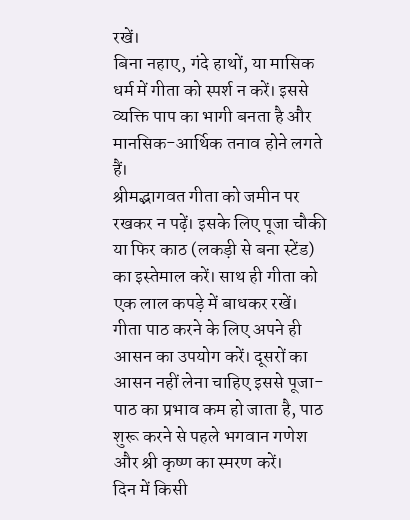रखें।
बिना नहाए, गंदे हाथों, या मासिक धर्म में गीता को स्पर्श न करें। इससे व्यक्ति पाप का भागी बनता है और मानसिक-आर्थिक तनाव होने लगते हैं।
श्रीमद्भागवत गीता को जमीन पर रखकर न पढ़ें। इसके लिए पूजा चौकी या फिर काठ (लकड़ी से बना स्टेंड) का इस्तेमाल करें। साथ ही गीता को एक लाल कपड़े में बाधकर रखें।
गीता पाठ करने के लिए अपने ही आसन का उपयोग करें। दूसरों का आसन नहीं लेना चाहिए इससे पूजा-पाठ का प्रभाव कम हो जाता है, पाठ शुरू करने से पहले भगवान गणेश और श्री कृष्ण का स्मरण करें।
दिन में किसी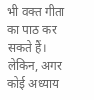भी वक्त गीता का पाठ कर सकते हैं। लेकिन, अगर कोई अध्याय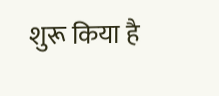शुरू किया है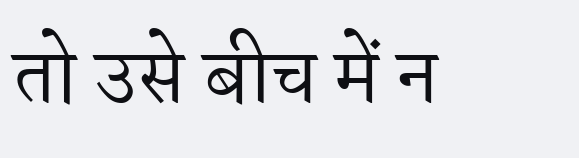तो उसे बीच में न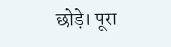छोड़े। पूरा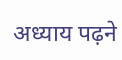अध्याय पढ़ने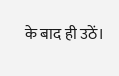के बाद ही उठें।